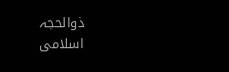ذوالحجہ اسلامی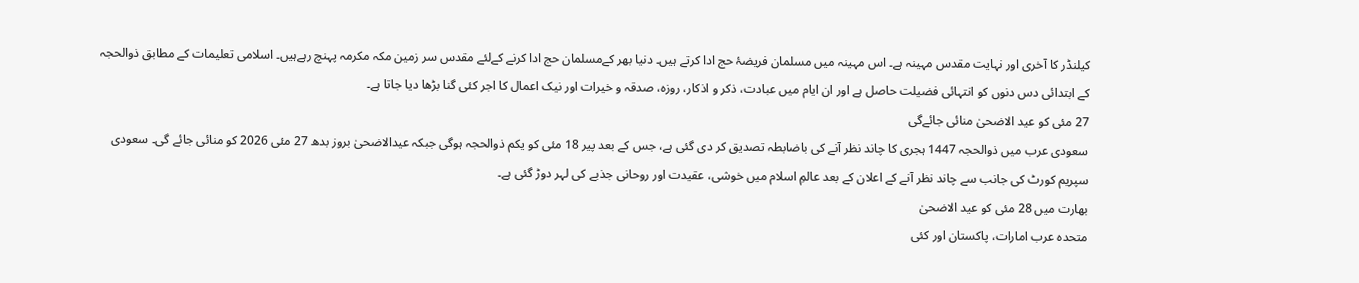کیلنڈر کا آخری اور نہایت مقدس مہینہ ہے۔ اس مہینہ میں مسلمان فریضۂ حج ادا کرتے ہیں۔ دنیا بھر کےمسلمان حج ادا کرنے کےلئے مقدس سر زمین مکہ مکرمہ پہنچ رہےہیں۔ اسلامی تعلیمات کے مطابق ذوالحجہ کے ابتدائی دس دنوں کو انتہائی فضیلت حاصل ہے اور ان ایام میں عبادت، ذکر و اذکار، روزہ، صدقہ و خیرات اور نیک اعمال کا اجر کئی گنا بڑھا دیا جاتا ہے۔
27 مئی کو عید الاضحیٰ منائی جائےگی
سعودی عرب میں ذوالحجہ 1447 ہجری کا چاند نظر آنے کی باضابطہ تصدیق کر دی گئی ہے، جس کے بعد پیر 18 مئی کو یکم ذوالحجہ ہوگی جبکہ عیدالاضحیٰ بروز بدھ 27 مئی 2026 کو منائی جائے گی۔ سعودی سپریم کورٹ کی جانب سے چاند نظر آنے کے اعلان کے بعد عالمِ اسلام میں خوشی، عقیدت اور روحانی جذبے کی لہر دوڑ گئی ہے۔
بھارت میں 28 مئی کو عید الاضحیٰ
متحدہ عرب امارات، پاکستان اور کئی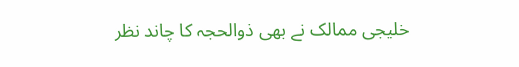خلیجی ممالک نے بھی ذوالحجہ کا چاند نظر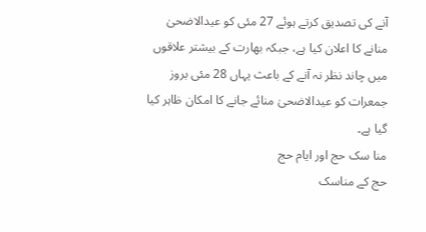آنے کی تصدیق کرتے ہوئے 27 مئی کو عیدالاضحیٰ منانے کا اعلان کیا ہے، جبکہ بھارت کے بیشتر علاقوں میں چاند نظر نہ آنے کے باعث یہاں 28 مئی بروز جمعرات کو عیدالاضحیٰ منائے جانے کا امکان ظاہر کیا گیا ہے۔
منا سک حج اور ایام حج
حج کے مناسک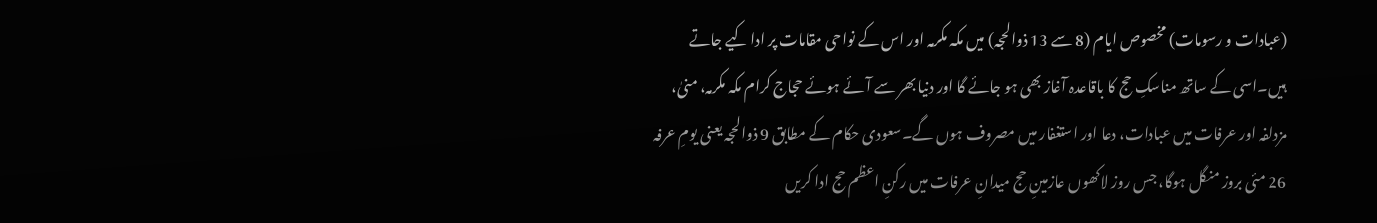(عبادات و رسومات) مخصوص ایام (8 سے 13 ذوالحجہ) میں مکہ مکرمہ اور اس کے نواحی مقامات پر ادا کیے جاتے ہیں۔اسی کے ساتھ مناسکِ حج کا باقاعدہ آغاز بھی ہو جائے گا اور دنیا بھر سے آئے ہوئے حجاج کرام مکہ مکرمہ، منیٰ، مزدلفہ اور عرفات میں عبادات، دعا اور استغفار میں مصروف ہوں گے۔سعودی حکام کے مطابق 9 ذوالحجہ یعنی یومِ عرفہ 26 مئی بروز منگل ہوگا، جس روز لاکھوں عازمینِ حج میدانِ عرفات میں رکنِ اعظم حج ادا کریں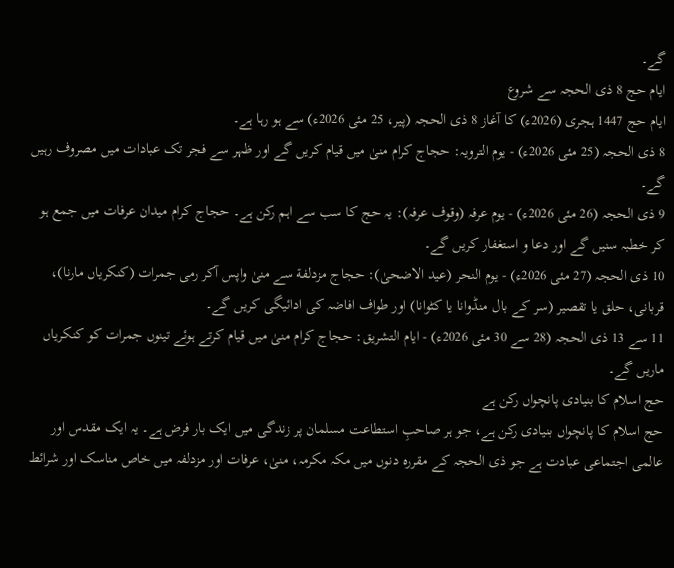گے۔
ایام حج 8 ذی الحجہ سے شروع
ایام حج 1447 ہجری (2026ء) کا آغاز 8 ذی الحجہ (پیر، 25 مئی 2026ء) سے ہو رہا ہے۔
8 ذی الحجہ (25 مئی 2026ء) - یوم الترویہ: حجاج کرام منیٰ میں قیام کریں گے اور ظہر سے فجر تک عبادات میں مصروف رہیں گے۔
9 ذی الحجہ (26 مئی 2026ء) - یوم عرفہ (وقوف عرفہ): یہ حج کا سب سے اہم رکن ہے۔ حجاج کرام میدان عرفات میں جمع ہو کر خطبہ سنیں گے اور دعا و استغفار کریں گے۔
10 ذی الحجہ (27 مئی 2026ء) - یوم النحر (عید الاضحیٰ): حجاج مزدلفة سے منیٰ واپس آکر رمی جمرات (کنکریاں مارنا)، قربانی، حلق یا تقصیر (سر کے بال منڈوانا یا کٹوانا) اور طواف افاضہ کی ادائیگی کریں گے۔
11 سے 13 ذی الحجہ (28 سے 30 مئی 2026ء) - ایام التشریق: حجاج کرام منیٰ میں قیام کرتے ہوئے تینوں جمرات کو کنکریاں ماریں گے۔
حج اسلام کا بنیادی پانچواں رکن ہے
حج اسلام کا پانچواں بنیادی رکن ہے، جو ہر صاحبِ استطاعت مسلمان پر زندگی میں ایک بار فرض ہے۔ یہ ایک مقدس اور عالمی اجتماعی عبادت ہے جو ذی الحجہ کے مقررہ دنوں میں مکہ مکرمہ، منیٰ، عرفات اور مزدلفہ میں خاص مناسک اور شرائط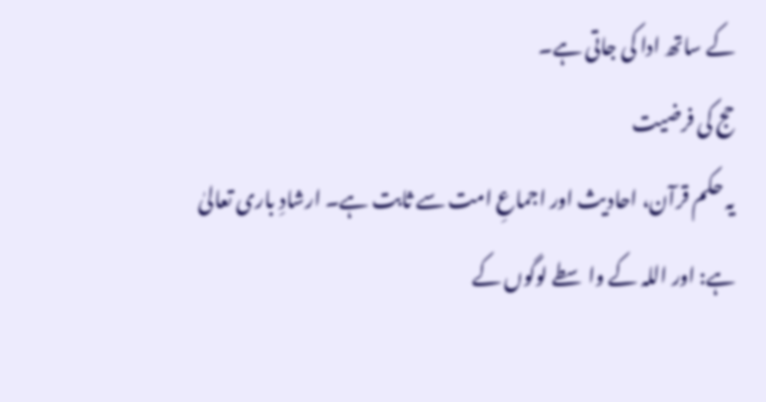کے ساتھ ادا کی جاتی ہے۔
حج کی فرضیت
یہ حکم قرآن، احادیث اور اجماعِ امت سے ثابت ہے۔ ارشادِ باری تعالیٰ ہے: اور اللہ کے واسطے لوگوں کے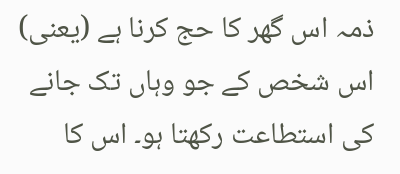ذمہ اس گھر کا حج کرنا ہے (یعنی) اس شخص کے جو وہاں تک جانے کی استطاعت رکھتا ہو۔ اس کا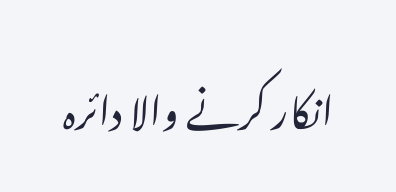انکار کرنے والا دائرہ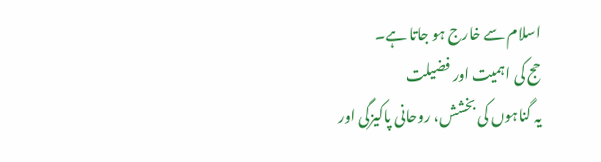اسلام سے خارج ہو جاتا ہے۔
حج کی اہمیت اور فضیلت
یہ گناہوں کی بخشش، روحانی پاکیزگی اور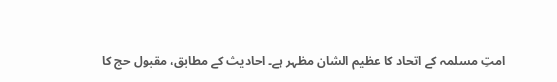امتِ مسلمہ کے اتحاد کا عظیم الشان مظہر ہے۔ احادیث کے مطابق، مقبول حج کا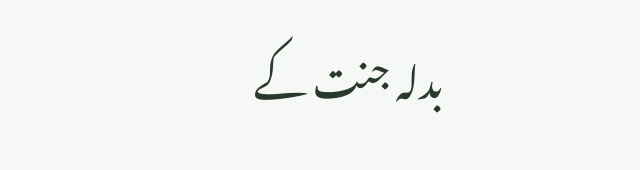بدلہ جنت کے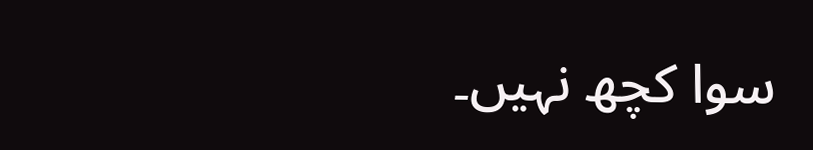سوا کچھ نہیں۔